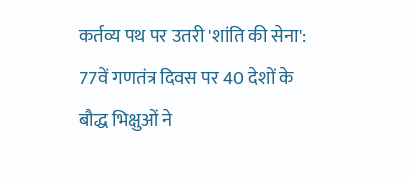कर्तव्य पथ पर उतरी 'शांति की सेना': 77वें गणतंत्र दिवस पर 40 देशों के बौद्ध भिक्षुओं ने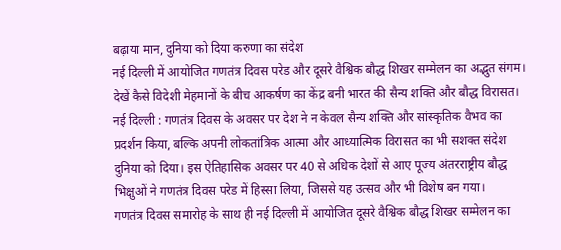बढ़ाया मान, दुनिया को दिया करुणा का संदेश
नई दिल्ली में आयोजित गणतंत्र दिवस परेड और दूसरे वैश्विक बौद्ध शिखर सम्मेलन का अद्भुत संगम। देखें कैसे विदेशी मेहमानों के बीच आकर्षण का केंद्र बनी भारत की सैन्य शक्ति और बौद्ध विरासत।
नई दिल्ली : गणतंत्र दिवस के अवसर पर देश ने न केवल सैन्य शक्ति और सांस्कृतिक वैभव का प्रदर्शन किया, बल्कि अपनी लोकतांत्रिक आत्मा और आध्यात्मिक विरासत का भी सशक्त संदेश दुनिया को दिया। इस ऐतिहासिक अवसर पर 40 से अधिक देशों से आए पूज्य अंतरराष्ट्रीय बौद्ध भिक्षुओं ने गणतंत्र दिवस परेड में हिस्सा लिया, जिससे यह उत्सव और भी विशेष बन गया।
गणतंत्र दिवस समारोह के साथ ही नई दिल्ली में आयोजित दूसरे वैश्विक बौद्ध शिखर सम्मेलन का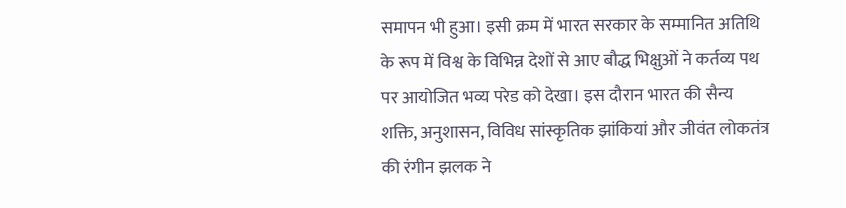समापन भी हुआ। इसी क्रम में भारत सरकार के सम्मानित अतिथि के रूप में विश्व के विभिन्न देशों से आए बौद्ध भिक्षुओं ने कर्तव्य पथ पर आयोजित भव्य परेड को देखा। इस दौरान भारत की सैन्य शक्ति, अनुशासन, विविध सांस्कृतिक झांकियां और जीवंत लोकतंत्र की रंगीन झलक ने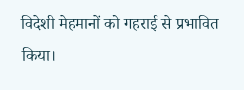विदेशी मेहमानों को गहराई से प्रभावित किया।